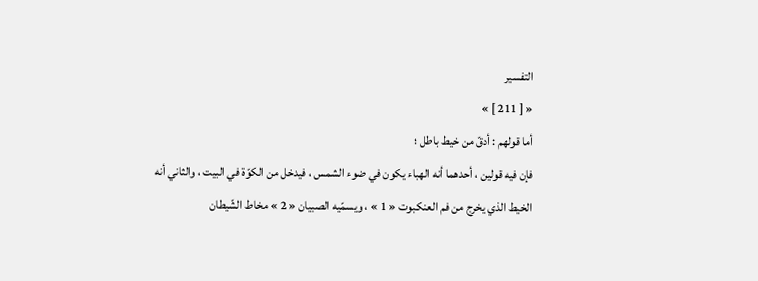التفسير
« [ 211 ] »
أما قولهم : أدقّ من خيط باطل ؛
فإن فيه قولين ، أحدهما أنه الهباء يكون في ضوء الشمس ، فيدخل من الكوّة في البيت ، والثاني أنه الخيط الذي يخرج من فم العنكبوت « 1 » ، ويسمّيه الصبيان « 2 » مخاط الشّيطان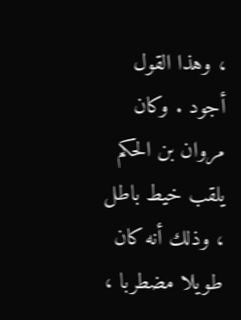، وهذا القول أجود . وكان مروان بن الحكم يلقب خيط باطل ، وذلك أنه كان طويلا مضطربا ،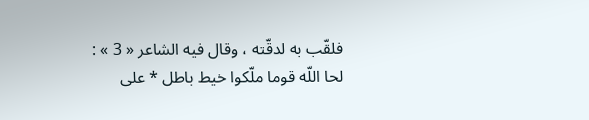فلقّب به لدقّته ، وقال فيه الشاعر « 3 » :
لحا اللّه قوما ملّكوا خيط باطل * على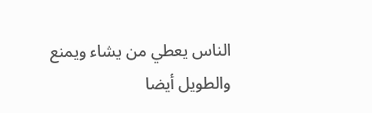الناس يعطي من يشاء ويمنع
والطويل أيضا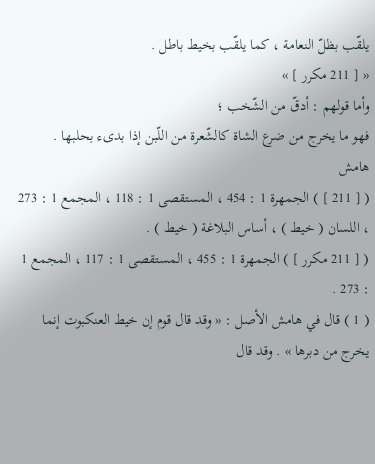يلقّب بظلّ النعامة ، كما يلقّب بخيط باطل .
« [ 211 مكرر ] »
وأما قولهم : أدقّ من الشّخب ؛
فهو ما يخرج من ضرع الشاة كالشّعرة من اللّبن إذا بدىء بحلبها .
هامش
( [ 211 ] ) الجمهرة 1 : 454 ، المستقصى 1 : 118 ، المجمع 1 : 273 ، اللسان ( خيط ) ، أساس البلاغة ( خيط ) .
( [ 211 مكرر ] ) الجمهرة 1 : 455 ، المستقصى 1 : 117 ، المجمع 1 : 273 .
( 1 ) قال في هامش الأصل : « وقد قال قوم إن خيط العنكبوت إنما يخرج من دبرها » . وقد قال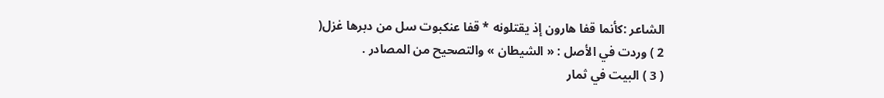الشاعر :كأنما قفا هارون إذ يقتلونه * قفا عنكبوت سل من دبرها غزل( 2 ) وردت في الأصل : « الشيطان » والتصحيح من المصادر .
( 3 ) البيت في ثمار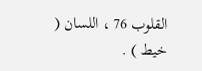القلوب 76 ، اللسان ( خيط ) .